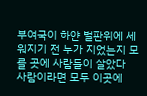부여국이 하얀 벌판위에 세워지기 전 누가 지었는지 모를 곳에 사람들이 살았다
사람이라면 모두 이곳에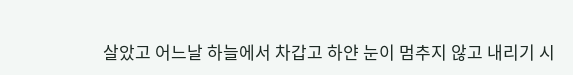살았고 어느날 하늘에서 차갑고 하얀 눈이 멈추지 않고 내리기 시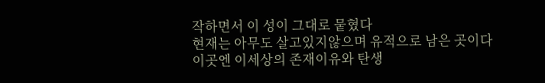작하면서 이 성이 그대로 뭍혔다
현재는 아무도 살고있지않으며 유적으로 남은 곳이다
이곳엔 이세상의 존재이유와 탄생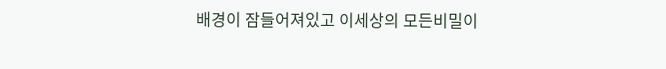배경이 잠들어져있고 이세상의 모든비밀이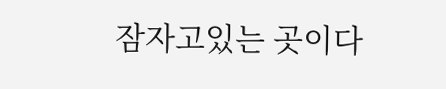잠자고있는 곳이다